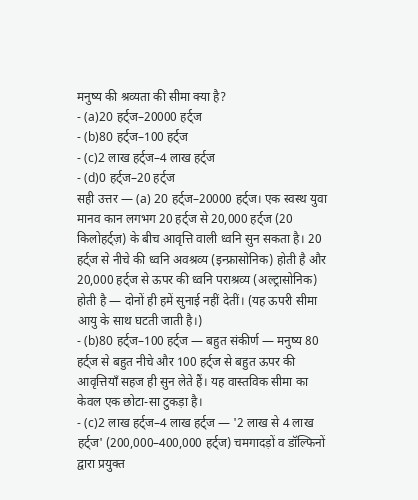मनुष्य की श्रव्यता की सीमा क्या है?
- (a)20 हर्ट्ज–20000 हर्ट्ज
- (b)80 हर्ट्ज–100 हर्ट्ज
- (c)2 लाख हर्ट्ज–4 लाख हर्ट्ज
- (d)0 हर्ट्ज–20 हर्ट्ज
सही उत्तर — (a) 20 हर्ट्ज–20000 हर्ट्ज। एक स्वस्थ युवा मानव कान लगभग 20 हर्ट्ज से 20,000 हर्ट्ज (20 किलोहर्ट्ज़) के बीच आवृत्ति वाली ध्वनि सुन सकता है। 20 हर्ट्ज से नीचे की ध्वनि अवश्रव्य (इन्फ्रासोनिक) होती है और 20,000 हर्ट्ज से ऊपर की ध्वनि पराश्रव्य (अल्ट्रासोनिक) होती है — दोनों ही हमें सुनाई नहीं देतीं। (यह ऊपरी सीमा आयु के साथ घटती जाती है।)
- (b)80 हर्ट्ज–100 हर्ट्ज — बहुत संकीर्ण — मनुष्य 80 हर्ट्ज से बहुत नीचे और 100 हर्ट्ज से बहुत ऊपर की आवृत्तियाँ सहज ही सुन लेते हैं। यह वास्तविक सीमा का केवल एक छोटा-सा टुकड़ा है।
- (c)2 लाख हर्ट्ज–4 लाख हर्ट्ज — '2 लाख से 4 लाख हर्ट्ज' (200,000–400,000 हर्ट्ज) चमगादड़ों व डॉल्फिनों द्वारा प्रयुक्त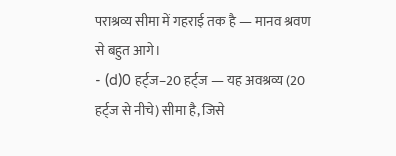पराश्रव्य सीमा में गहराई तक है — मानव श्रवण से बहुत आगे।
- (d)0 हर्ट्ज–20 हर्ट्ज — यह अवश्रव्य (20 हर्ट्ज से नीचे) सीमा है, जिसे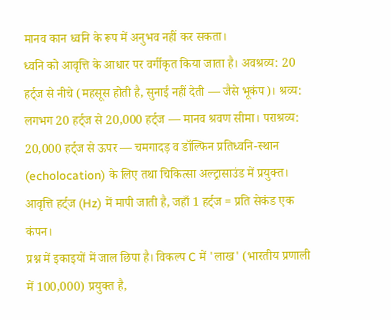मानव कान ध्वनि के रूप में अनुभव नहीं कर सकता।
ध्वनि को आवृत्ति के आधार पर वर्गीकृत किया जाता है। अवश्रव्य: 20 हर्ट्ज से नीचे (महसूस होती है, सुनाई नहीं देती — जैसे भूकंप)। श्रव्य: लगभग 20 हर्ट्ज से 20,000 हर्ट्ज — मानव श्रवण सीमा। पराश्रव्य: 20,000 हर्ट्ज से ऊपर — चमगादड़ व डॉल्फिन प्रतिध्वनि-स्थान (echolocation) के लिए तथा चिकित्सा अल्ट्रासाउंड में प्रयुक्त। आवृत्ति हर्ट्ज (Hz) में मापी जाती है, जहाँ 1 हर्ट्ज = प्रति सेकंड एक कंपन।
प्रश्न में इकाइयों में जाल छिपा है। विकल्प C में 'लाख' (भारतीय प्रणाली में 100,000) प्रयुक्त है,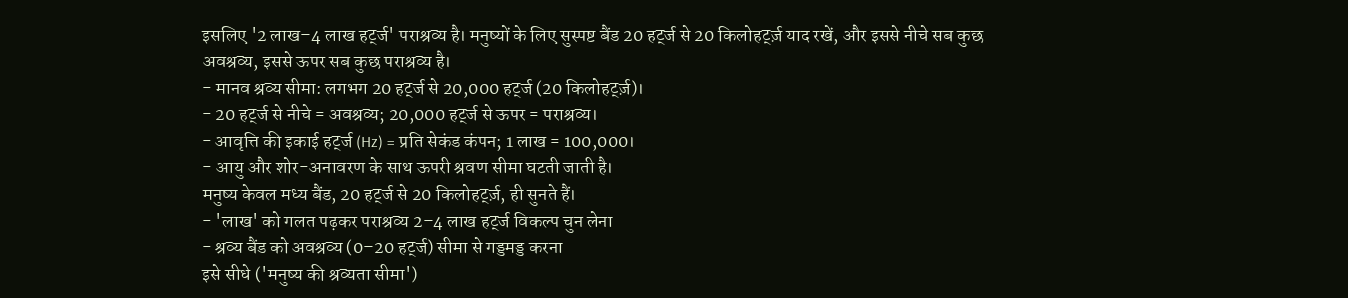इसलिए '2 लाख–4 लाख हर्ट्ज' पराश्रव्य है। मनुष्यों के लिए सुस्पष्ट बैंड 20 हर्ट्ज से 20 किलोहर्ट्ज़ याद रखें, और इससे नीचे सब कुछ अवश्रव्य, इससे ऊपर सब कुछ पराश्रव्य है।
- मानव श्रव्य सीमा: लगभग 20 हर्ट्ज से 20,000 हर्ट्ज (20 किलोहर्ट्ज़)।
- 20 हर्ट्ज से नीचे = अवश्रव्य; 20,000 हर्ट्ज से ऊपर = पराश्रव्य।
- आवृत्ति की इकाई हर्ट्ज (Hz) = प्रति सेकंड कंपन; 1 लाख = 100,000।
- आयु और शोर-अनावरण के साथ ऊपरी श्रवण सीमा घटती जाती है।
मनुष्य केवल मध्य बैंड, 20 हर्ट्ज से 20 किलोहर्ट्ज़, ही सुनते हैं।
- 'लाख' को गलत पढ़कर पराश्रव्य 2–4 लाख हर्ट्ज विकल्प चुन लेना
- श्रव्य बैंड को अवश्रव्य (0–20 हर्ट्ज) सीमा से गड्डमड्ड करना
इसे सीधे ('मनुष्य की श्रव्यता सीमा')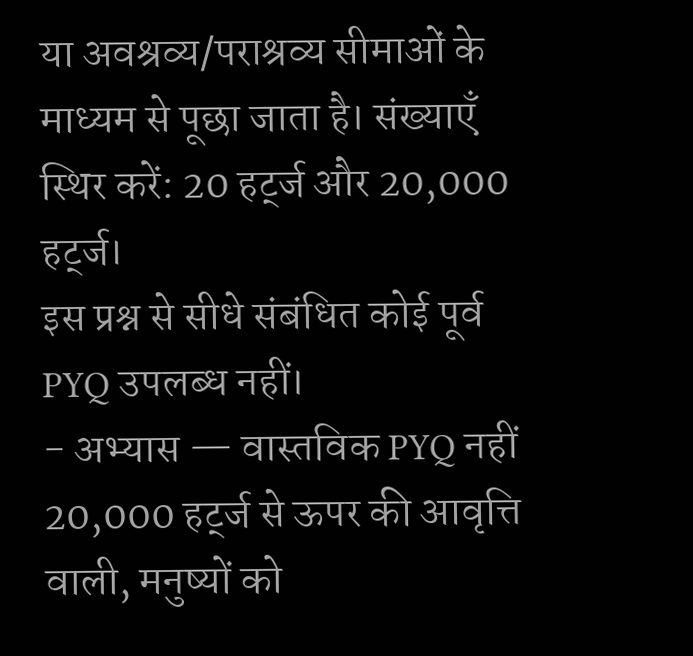या अवश्रव्य/पराश्रव्य सीमाओं के माध्यम से पूछा जाता है। संख्याएँ स्थिर करें: 20 हर्ट्ज और 20,000 हर्ट्ज।
इस प्रश्न से सीधे संबंधित कोई पूर्व PYQ उपलब्ध नहीं।
- अभ्यास — वास्तविक PYQ नहीं
20,000 हर्ट्ज से ऊपर की आवृत्ति वाली, मनुष्यों को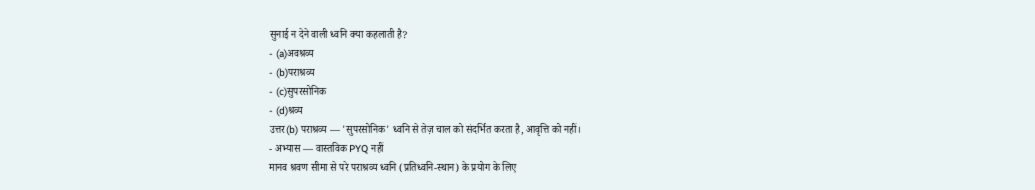सुनाई न देने वाली ध्वनि क्या कहलाती है?
- (a)अवश्रव्य
- (b)पराश्रव्य
- (c)सुपरसोनिक
- (d)श्रव्य
उत्तर(b) पराश्रव्य — 'सुपरसोनिक' ध्वनि से तेज़ चाल को संदर्भित करता है, आवृत्ति को नहीं।
- अभ्यास — वास्तविक PYQ नहीं
मानव श्रवण सीमा से परे पराश्रव्य ध्वनि (प्रतिध्वनि-स्थान) के प्रयोग के लिए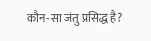कौन-सा जंतु प्रसिद्ध है?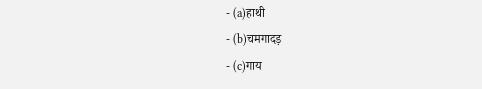- (a)हाथी
- (b)चमगादड़
- (c)गाय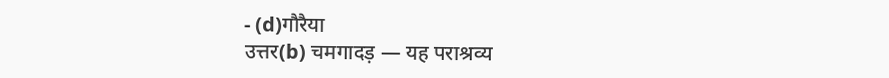- (d)गौरैया
उत्तर(b) चमगादड़ — यह पराश्रव्य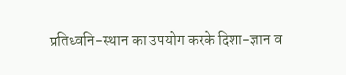प्रतिध्वनि-स्थान का उपयोग करके दिशा-ज्ञान व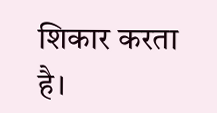शिकार करता है।